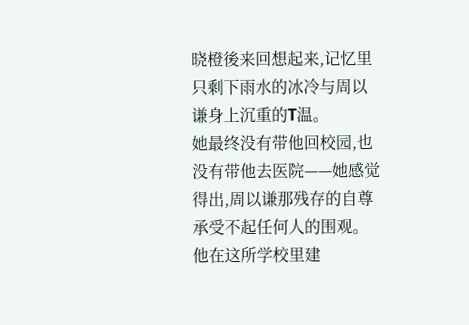晓橙後来回想起来,记忆里只剩下雨水的冰冷与周以谦身上沉重的T温。
她最终没有带他回校园,也没有带他去医院——她感觉得出,周以谦那残存的自尊承受不起任何人的围观。他在这所学校里建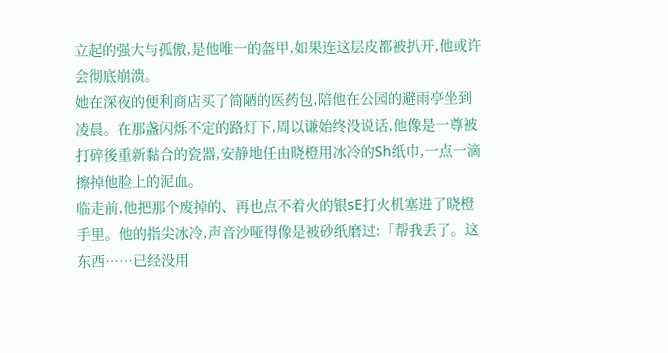立起的强大与孤傲,是他唯一的盔甲,如果连这层皮都被扒开,他或许会彻底崩溃。
她在深夜的便利商店买了简陋的医药包,陪他在公园的避雨亭坐到凌晨。在那盏闪烁不定的路灯下,周以谦始终没说话,他像是一尊被打碎後重新黏合的瓷器,安静地任由晓橙用冰冷的Sh纸巾,一点一滴擦掉他脸上的泥血。
临走前,他把那个废掉的、再也点不着火的银sE打火机塞进了晓橙手里。他的指尖冰冷,声音沙哑得像是被砂纸磨过:「帮我丢了。这东西……已经没用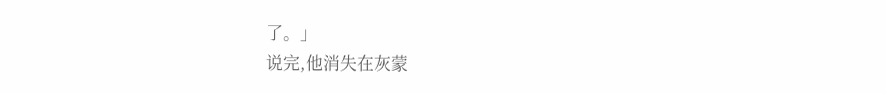了。」
说完,他消失在灰蒙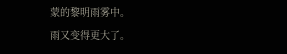蒙的黎明雨雾中。
雨又变得更大了。